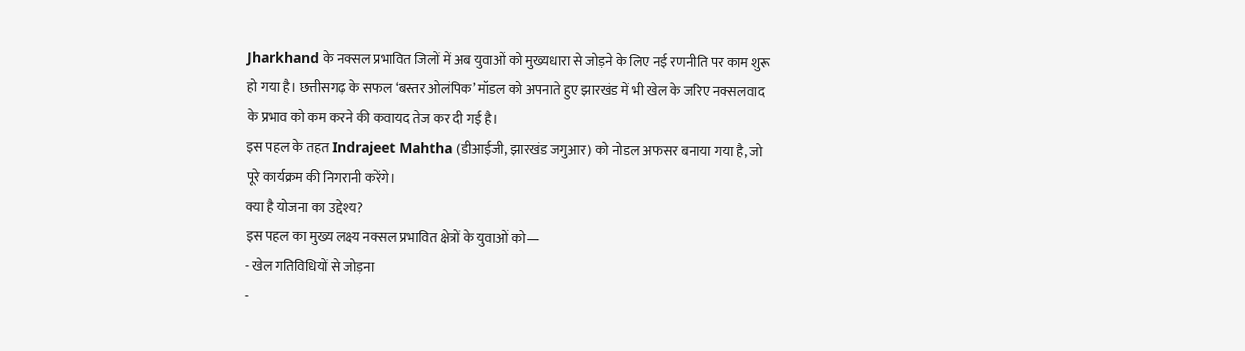Jharkhand के नक्सल प्रभावित जिलों में अब युवाओं को मुख्यधारा से जोड़ने के लिए नई रणनीति पर काम शुरू हो गया है। छत्तीसगढ़ के सफल ‘बस्तर ओलंपिक’ मॉडल को अपनाते हुए झारखंड में भी खेल के जरिए नक्सलवाद के प्रभाव को कम करने की कवायद तेज कर दी गई है।
इस पहल के तहत Indrajeet Mahtha (डीआईजी, झारखंड जगुआर) को नोडल अफसर बनाया गया है, जो पूरे कार्यक्रम की निगरानी करेंगे।
क्या है योजना का उद्देश्य?
इस पहल का मुख्य लक्ष्य नक्सल प्रभावित क्षेत्रों के युवाओं को—
- खेल गतिविधियों से जोड़ना
-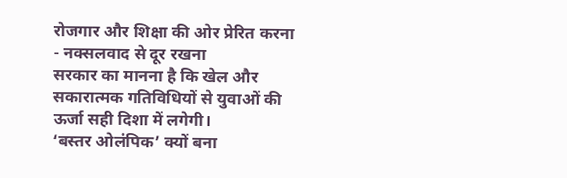रोजगार और शिक्षा की ओर प्रेरित करना
- नक्सलवाद से दूर रखना
सरकार का मानना है कि खेल और सकारात्मक गतिविधियों से युवाओं की ऊर्जा सही दिशा में लगेगी।
‘बस्तर ओलंपिक’ क्यों बना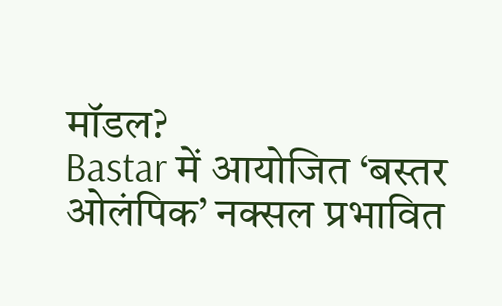मॉडल?
Bastar में आयोजित ‘बस्तर ओलंपिक’ नक्सल प्रभावित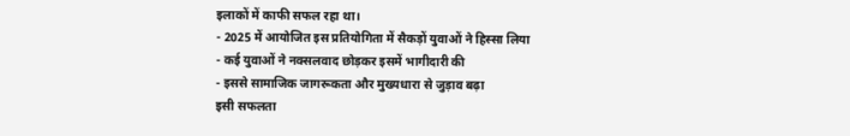इलाकों में काफी सफल रहा था।
- 2025 में आयोजित इस प्रतियोगिता में सैकड़ों युवाओं ने हिस्सा लिया
- कई युवाओं ने नक्सलवाद छोड़कर इसमें भागीदारी की
- इससे सामाजिक जागरूकता और मुख्यधारा से जुड़ाव बढ़ा
इसी सफलता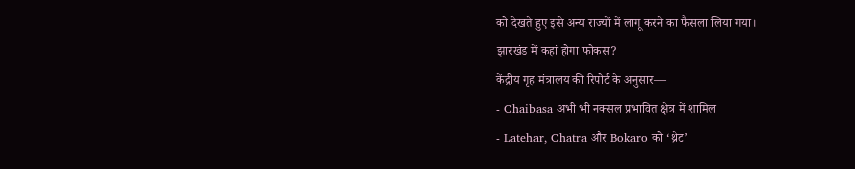को देखते हुए इसे अन्य राज्यों में लागू करने का फैसला लिया गया।
झारखंड में कहां होगा फोकस?
केंद्रीय गृह मंत्रालय की रिपोर्ट के अनुसार—
- Chaibasa अभी भी नक्सल प्रभावित क्षेत्र में शामिल
- Latehar, Chatra और Bokaro को ‘थ्रेट’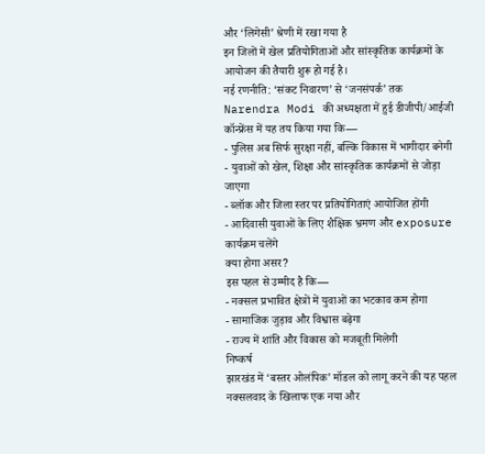और ‘लिगेसी’ श्रेणी में रखा गया है
इन जिलों में खेल प्रतियोगिताओं और सांस्कृतिक कार्यक्रमों के आयोजन की तैयारी शुरू हो गई है।
नई रणनीति: ‘संकट निवारण’ से ‘जनसंपर्क’ तक
Narendra Modi की अध्यक्षता में हुई डीजीपी/आईजी कॉन्फ्रेंस में यह तय किया गया कि—
- पुलिस अब सिर्फ सुरक्षा नहीं, बल्कि विकास में भागीदार बनेगी
- युवाओं को खेल, शिक्षा और सांस्कृतिक कार्यक्रमों से जोड़ा जाएगा
- ब्लॉक और जिला स्तर पर प्रतियोगिताएं आयोजित होंगी
- आदिवासी युवाओं के लिए शैक्षिक भ्रमण और exposure कार्यक्रम चलेंगे
क्या होगा असर?
इस पहल से उम्मीद है कि—
- नक्सल प्रभावित क्षेत्रों में युवाओं का भटकाव कम होगा
- सामाजिक जुड़ाव और विश्वास बढ़ेगा
- राज्य में शांति और विकास को मजबूती मिलेगी
निष्कर्ष
झारखंड में ‘बस्तर ओलंपिक’ मॉडल को लागू करने की यह पहल नक्सलवाद के खिलाफ एक नया और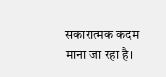सकारात्मक कदम माना जा रहा है।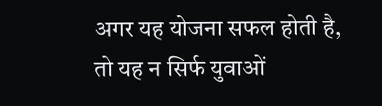अगर यह योजना सफल होती है, तो यह न सिर्फ युवाओं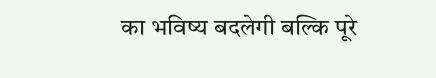का भविष्य बदलेगी बल्कि पूरे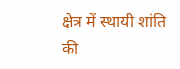क्षेत्र में स्थायी शांति की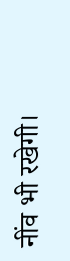नींव भी रखेगी।